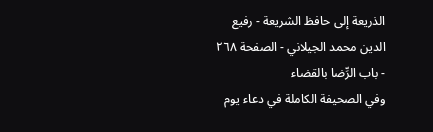الذريعة إلى حافظ الشريعة - رفيع الدين محمد الجيلاني - الصفحة ٢٦٨ - باب الرِّضا بالقضاء
وفي الصحيفة الكاملة في دعاء يوم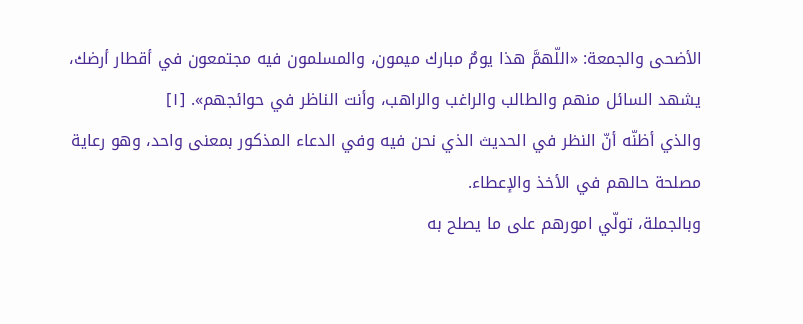الأضحى والجمعة: «اللّهمَّ هذا يومٌ مبارك ميمون، والمسلمون فيه مجتمعون في أقطار أرضك، يشهد السائل منهم والطالب والراغب والراهب، وأنت الناظر في حوائجهم». [١]
والذي أظنّه أنّ النظر في الحديث الذي نحن فيه وفي الدعاء المذكور بمعنى واحد، وهو رعاية مصلحة حالهم في الأخذ والإعطاء.
وبالجملة، تولّي امورهم على ما يصلح به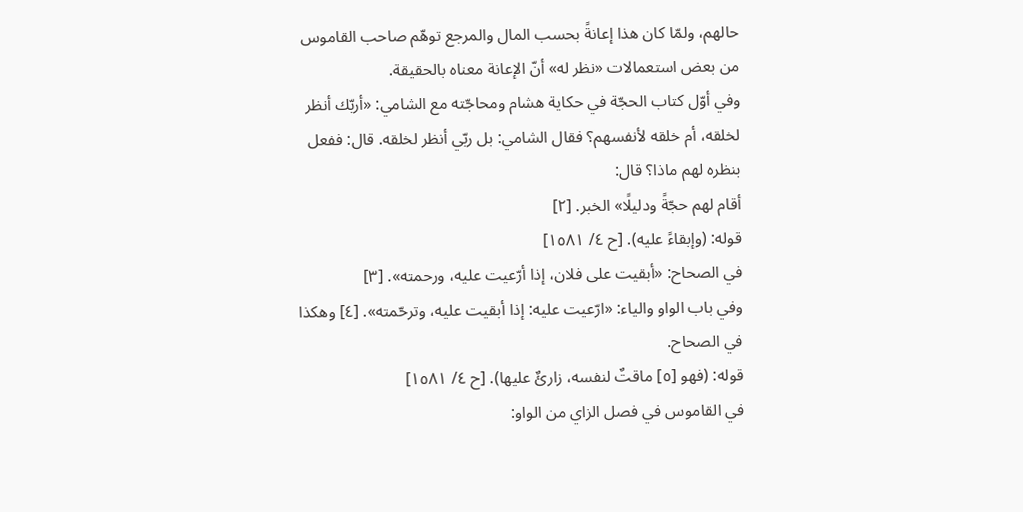حالهم، ولمّا كان هذا إعانةً بحسب المال والمرجع توهّم صاحب القاموس من بعض استعمالات «نظر له» أنّ الإعانة معناه بالحقيقة.
وفي أوّل كتاب الحجّة في حكاية هشام ومحاجّته مع الشامي: «أربّك أنظر لخلقه، أم خلقه لأنفسهم؟ فقال الشامي: بل ربّي أنظر لخلقه. قال: ففعل بنظره لهم ماذا؟ قال:
أقام لهم حجّةً ودليلًا» الخبر. [٢]
قوله: (وإبقاءً عليه). [ح ٤/ ١٥٨١]
في الصحاح: «أبقيت على فلان، إذا أرّعيت عليه، ورحمته». [٣]
وفي باب الواو والياء: «ارّعيت عليه: إذا أبقيت عليه، وترحّمته». [٤] وهكذا في الصحاح.
قوله: (فهو [٥] ماقتٌ لنفسه، زارئٌ عليها). [ح ٤/ ١٥٨١]
في القاموس في فصل الزاي من الواو: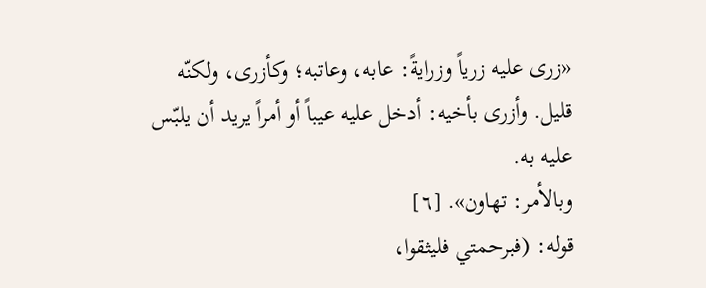«زرى عليه زرياً وزرايةً: عابه، وعاتبه؛ وكأزرى، ولكنّه قليل. وأزرى بأخيه: أدخل عليه عيباً أو أمراً يريد أن يلبّس عليه به.
وبالأمر: تهاون». [٦]
قوله: (فبرحمتي فليثقوا،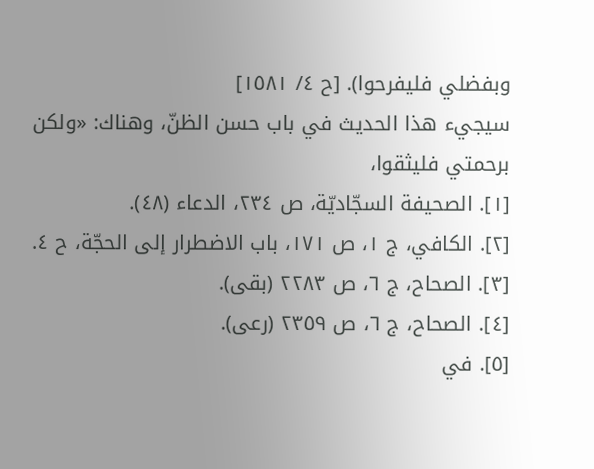وبفضلي فليفرحوا). [ح ٤/ ١٥٨١]
سيجيء هذا الحديث في باب حسن الظنّ، وهناك: «ولكن برحمتي فليثقوا،
[١]. الصحيفة السجّاديّة، ص ٢٣٤، الدعاء (٤٨).
[٢]. الكافي، ج ١، ص ١٧١، باب الاضطرار إلى الحجّة، ح ٤.
[٣]. الصحاح، ج ٦، ص ٢٢٨٣ (بقى).
[٤]. الصحاح، ج ٦، ص ٢٣٥٩ (رعى).
[٥]. في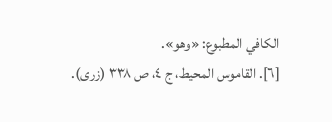الكافي المطبوع: «وهو».
[٦]. القاموس المحيط، ج ٤، ص ٣٣٨ (زرى).